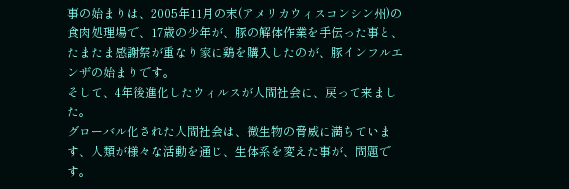事の始まりは、2005年11月の末(アメリカウィスコンシン州)の食肉処理場で、17歳の少年が、豚の解体作業を手伝った事と、たまたま感謝祭が重なり家に鶏を購入したのが、豚インフルエンザの始まりです。
そして、4年後進化したウィルスが人間社会に、戻って来ました。
グローバル化された人間社会は、微生物の脅威に満ちています、人類が様々な活動を通じ、生体系を変えた事が、問題です。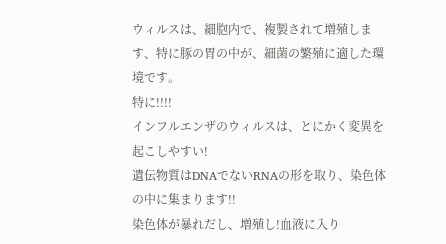ウィルスは、細胞内で、複製されて増殖します、特に豚の胃の中が、細菌の繁殖に適した環境です。
特に!!!!
インフルエンザのウィルスは、とにかく変異を起こしやすい!
遺伝物質はDNAでないRNAの形を取り、染色体の中に集まります!!
染色体が暴れだし、増殖し!血液に入り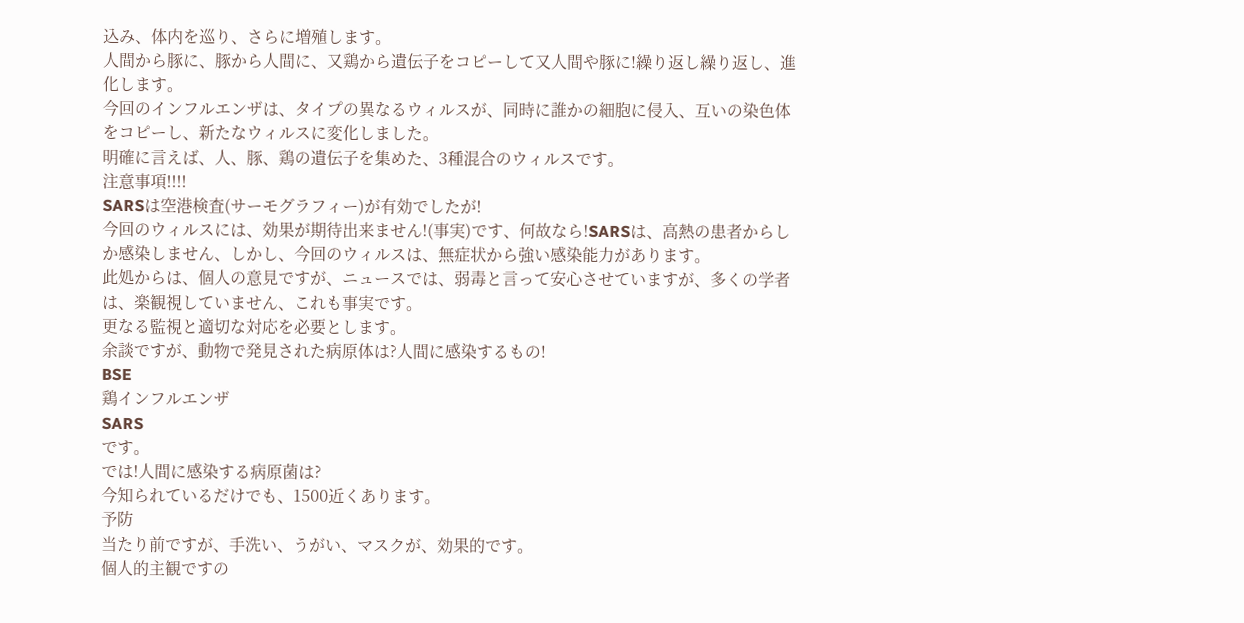込み、体内を巡り、さらに増殖します。
人間から豚に、豚から人間に、又鶏から遺伝子をコピーして又人間や豚に!繰り返し繰り返し、進化します。
今回のインフルエンザは、タイプの異なるウィルスが、同時に誰かの細胞に侵入、互いの染色体をコピーし、新たなウィルスに変化しました。
明確に言えば、人、豚、鶏の遺伝子を集めた、3種混合のウィルスです。
注意事項!!!!
SARSは空港検査(サーモグラフィー)が有効でしたが!
今回のウィルスには、効果が期待出来ません!(事実)です、何故なら!SARSは、高熱の患者からしか感染しません、しかし、今回のウィルスは、無症状から強い感染能力があります。
此処からは、個人の意見ですが、ニュースでは、弱毒と言って安心させていますが、多くの学者は、楽観視していません、これも事実です。
更なる監視と適切な対応を必要とします。
余談ですが、動物で発見された病原体は?人間に感染するもの!
BSE
鶏インフルエンザ
SARS
です。
では!人間に感染する病原菌は?
今知られているだけでも、1500近くあります。
予防
当たり前ですが、手洗い、うがい、マスクが、効果的です。
個人的主観ですの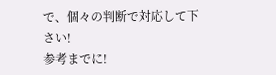で、個々の判断で対応して下さい!
参考までに!